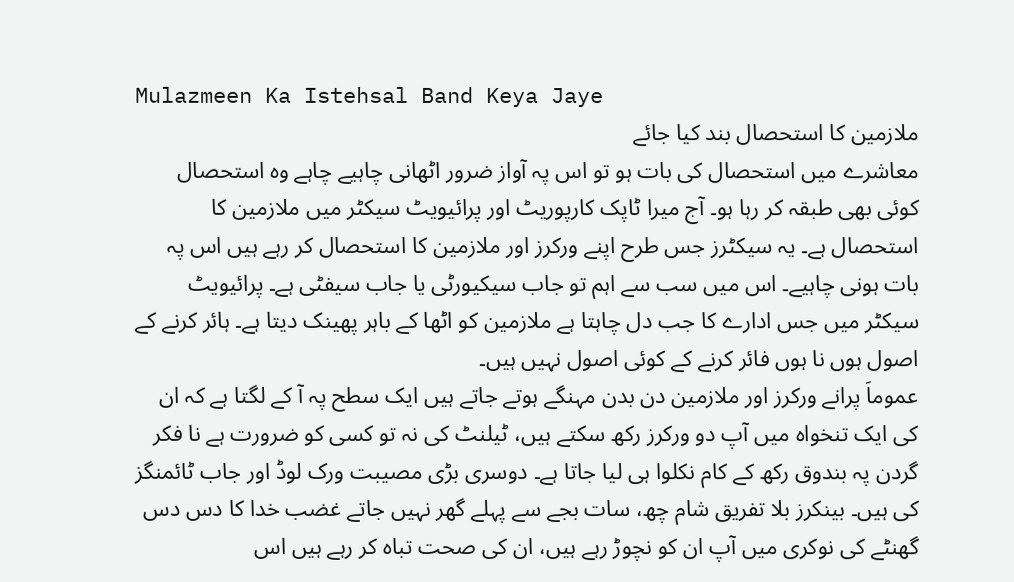Mulazmeen Ka Istehsal Band Keya Jaye
ملازمین کا استحصال بند کیا جائے
معاشرے میں استحصال کی بات ہو تو اس پہ آواز ضرور اٹھانی چاہیے چاہے وہ استحصال کوئی بھی طبقہ کر رہا ہو۔ آج میرا ٹاپک کارپوریٹ اور پرائیویٹ سیکٹر میں ملازمین کا استحصال ہے۔ یہ سیکٹرز جس طرح اپنے ورکرز اور ملازمین کا استحصال کر رہے ہیں اس پہ بات ہونی چاہیے۔ اس میں سب سے اہم تو جاب سیکیورٹی یا جاب سیفٹی ہے۔ پرائیویٹ سیکٹر میں جس ادارے کا جب دل چاہتا ہے ملازمین کو اٹھا کے باہر پھینک دیتا ہے۔ ہائر کرنے کے اصول ہوں نا ہوں فائر کرنے کے کوئی اصول نہیں ہیں۔
عموماَ پرانے ورکرز اور ملازمین دن بدن مہنگے ہوتے جاتے ہیں ایک سطح پہ آ کے لگتا ہے کہ ان کی ایک تنخواہ میں آپ دو ورکرز رکھ سکتے ہیں، ٹیلنٹ کی نہ تو کسی کو ضرورت ہے نا فکر گردن پہ بندوق رکھ کے کام نکلوا ہی لیا جاتا ہے۔ دوسری بڑی مصیبت ورک لوڈ اور جاب ٹائمنگز کی ہیں۔ بینکرز بلا تفریق شام چھ، سات بجے سے پہلے گھر نہیں جاتے غضب خدا کا دس دس گھنٹے کی نوکری میں آپ ان کو نچوڑ رہے ہیں، ان کی صحت تباہ کر رہے ہیں اس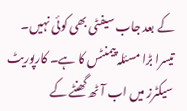کے بعد جاب سیفٹی بھی کوئی نہیں۔
تیسرا بڑا مسئلہ پیمنٹس کا ہے۔ کارپوریٹ سیکٹرز میں اب آٹھ گھنٹے کے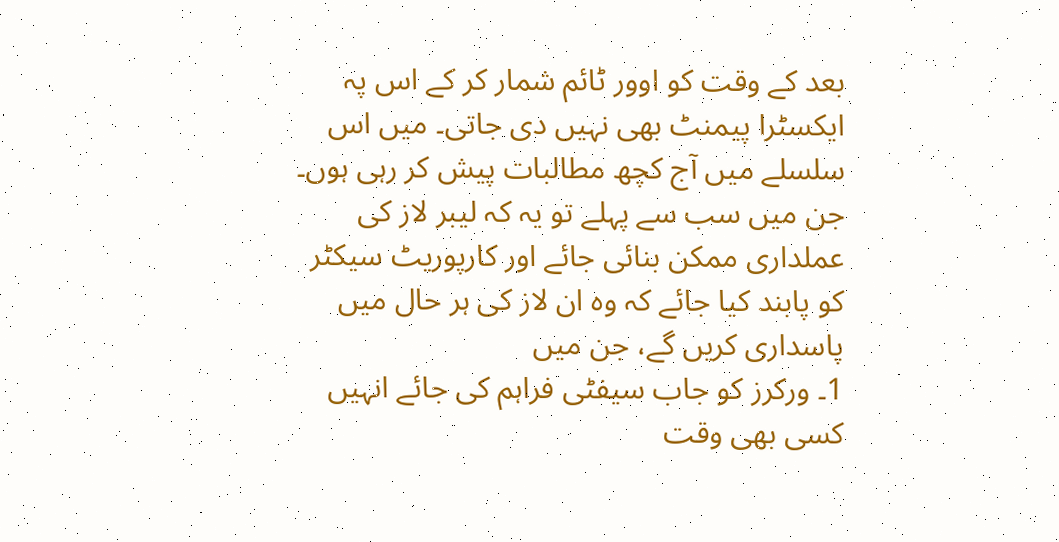بعد کے وقت کو اوور ٹائم شمار کر کے اس پہ ایکسٹرا پیمنٹ بھی نہیں دی جاتی۔ میں اس سلسلے میں آج کچھ مطالبات پیش کر رہی ہوں۔ جن میں سب سے پہلے تو یہ کہ لیبر لاز کی عملداری ممکن بنائی جائے اور کارپوریٹ سیکٹر کو پابند کیا جائے کہ وہ ان لاز کی ہر حال میں پاسداری کریں گے، جن میں
1۔ ورکرز کو جاب سیفٹی فراہم کی جائے انہیں کسی بھی وقت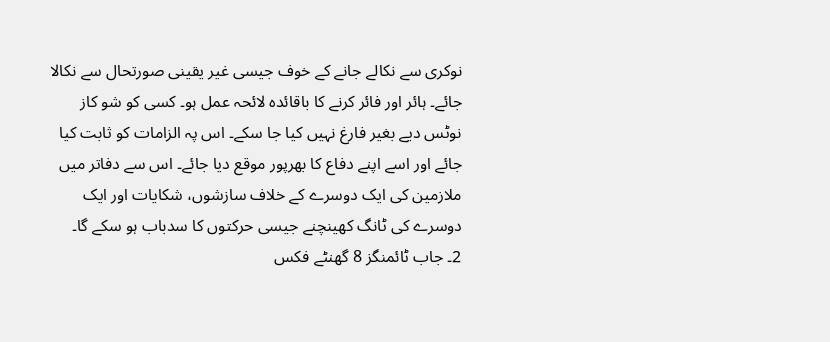نوکری سے نکالے جانے کے خوف جیسی غیر یقینی صورتحال سے نکالا جائے۔ ہائر اور فائر کرنے کا باقائدہ لائحہ عمل ہو۔ کسی کو شو کاز نوٹس دیے بغیر فارغ نہیں کیا جا سکے۔ اس پہ الزامات کو ثابت کیا جائے اور اسے اپنے دفاع کا بھرپور موقع دیا جائے۔ اس سے دفاتر میں ملازمین کی ایک دوسرے کے خلاف سازشوں، شکایات اور ایک دوسرے کی ٹانگ کھینچنے جیسی حرکتوں کا سدباب ہو سکے گا۔
2۔ جاب ٹائمنگز 8 گھنٹے فکس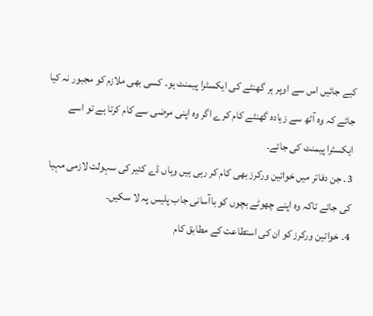کیے جائیں اس سے اوپر ہر گھنٹے کی ایکسٹرا پیمنٹ ہو۔ کسی بھی ملازم کو مجبور نہ کیا جائے کہ وہ آٹھ سے زیادہ گھنٹے کام کرے اگر وہ اپنی مرضی سے کام کرتا ہے تو اسے ایکسٹرا پیمنٹ کی جائے۔
3۔ جن دفاتر میں خواتین ورکرز بھی کام کر رہی ہیں وہاں ڈے کئیر کی سہولت لازمی مہیا کی جائے تاکہ وہ اپنے چھوٹے بچوں کو باآسانی جاب پلیس پہ لا سکیں۔
4۔ خواتین ورکرز کو ان کی استطاعت کے مطابق کام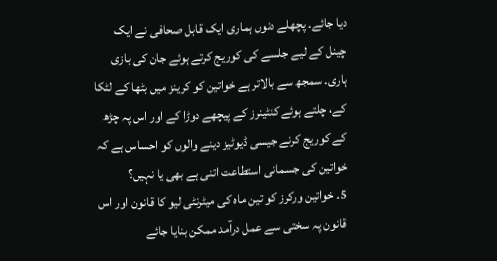دیا جائے۔ پچھلے دنوں ہماری ایک قابل صحافی نے ایک چینل کے لیے جلسے کی کوریج کرتے ہوئے جان کی بازی ہاری۔ سمجھ سے بالاتر ہے خواتین کو کرینز میں بٹھا کے لٹکا کے، چلتے ہوئے کنٹینرز کے پیچھے دوڑا کے اور اس پہ چڑھ کے کوریج کرنے جیسی ڈیوٹیز دینے والوں کو احساس ہے کہ خواتین کی جسمانی استطاعت اتنی ہے بھی یا نہیں؟
5۔ خواتین ورکرز کو تین ماہ کی میٹرنٹی لیو کا قانون اور اس قانون پہ سختی سے عمل درآمد ممکن بنایا جائے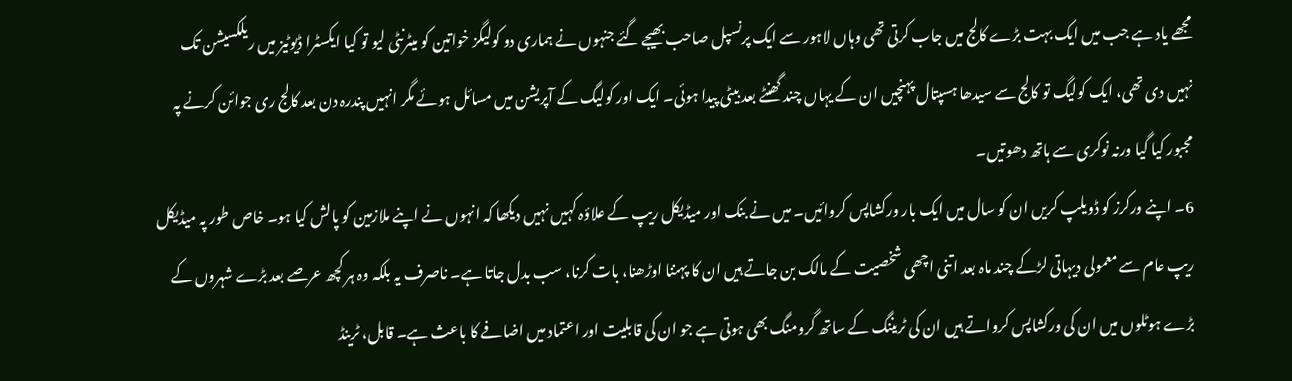مجھے یاد ہے جب میں ایک بہت بڑے کالج میں جاب کرتی تھی وہاں لاہور سے ایک پرنسپل صاحب بھیجے گئے جنہوں نے ہماری دو کولیگز خواتین کو میٹرنٹی لیو تو کیا ایکسٹرا ڈیوٹیز میں ریلکسیشن تک نہیں دی تھی، ایک کولیگ تو کالج سے سیدھا ہسپتال پہنچیں ان کے یہاں چند گھنٹے بعد بیٹی پیدا ہوئی۔ ایک اور کولیگ کے آپریشن میں مسائل ہوئے مگر انہیں پندرہ دن بعد کالج ری جوائن کرنے پہ مجبور کیا گیا ورنہ نوکری سے ہاتھ دھوتیں۔
6۔ اپنے ورکرز کو ڈویلپ کریں ان کو سال میں ایک بار ورکشاپس کروائیں۔ میں نے بنک اور میڈیکل ریپ کے علاؤہ کہیں نہیں دیکھا کہ انہوں نے اپنے ملازمین کو پالش کیا ہو۔ خاص طور پہ میڈیکل ریپ عام سے معمولی دیہاتی لڑکے چند ماہ بعد اتنی اچھی شخصیت کے مالک بن جاتے ہیں ان کا پہننا اوڑھنا، بات کرنا، سب بدل جاتا ہے۔ ناصرف یہ بلکہ وہ ہر کچھ عرصے بعد بڑے شہروں کے بڑے ہوٹلوں میں ان کی ورکشاپس کرواتے ہیں ان کی ٹریننگ کے ساتھ گرومنگ بھی ہوتی ہے جو ان کی قابلیت اور اعتماد میں اضافے کا باعث ہے۔ قابل، ٹرینڈ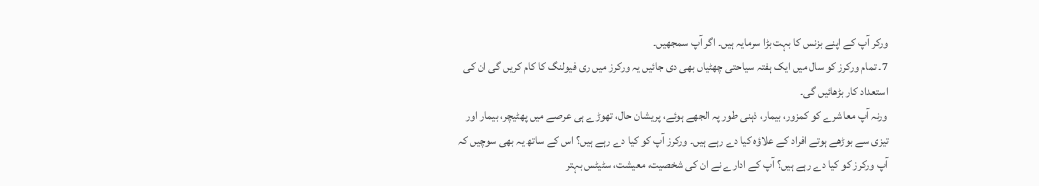ورکر آپ کے اپنے بزنس کا بہت بڑا سرمایہ ہیں۔ اگر آپ سمجھیں۔
7۔ تمام ورکرز کو سال میں ایک ہفتہ سیاحتی چھٹیاں بھی دی جائیں یہ ورکرز میں ری فیولنگ کا کام کریں گی ان کی استعداد کار بڑھائیں گی۔
ورنہ آپ معاشرے کو کمزور، بیمار، ذہنی طور پہ الجھے ہوئے، پریشان حال، تھوڑے ہی عرصے میں پھٹیچر، بیمار اور تیزی سے بوڑھے ہوتے افراد کے علاؤہ کیا دے رہے ہیں۔ ورکرز آپ کو کیا دے رہے ہیں؟ اس کے ساتھ یہ بھی سوچیں کہ آپ ورکرز کو کیا دے رہے ہیں؟ آپ کے ادارے نے ان کی شخصیت، معیشت، سٹیٹس بہتر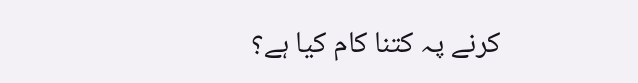کرنے پہ کتنا کام کیا ہے؟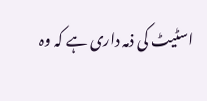اسٹیٹ کی ذمہ داری ہے کہ وہ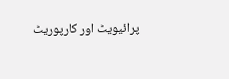پرائیویٹ اور کارپوریٹ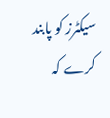سیکٹرز کو پابند کرے کہ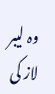وہ لیبر لاز کی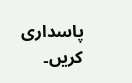پاسداری کریں۔